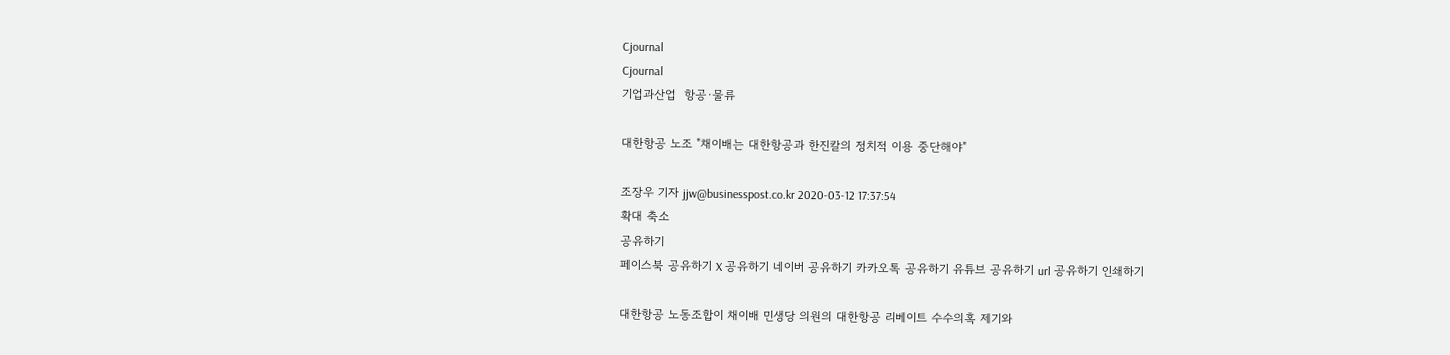Cjournal
Cjournal
기업과산업  항공·물류

대한항공 노조 "채이배는 대한항공과 한진칼의 정치적 이용 중단해야"

조장우 기자 jjw@businesspost.co.kr 2020-03-12 17:37:54
확대 축소
공유하기
페이스북 공유하기 X 공유하기 네이버 공유하기 카카오톡 공유하기 유튜브 공유하기 url 공유하기 인쇄하기

대한항공 노동조합이 채이배 민생당 의원의 대한항공 리베이트 수수의혹 제기와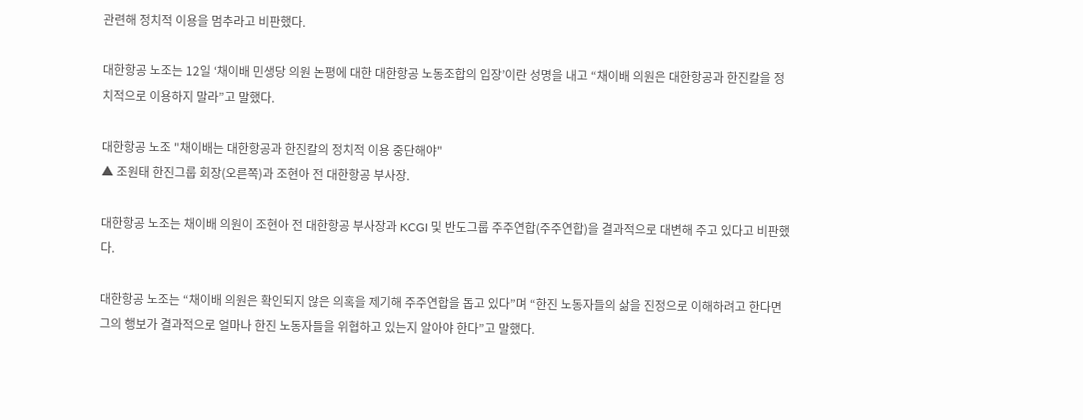관련해 정치적 이용을 멈추라고 비판했다.

대한항공 노조는 12일 ‘채이배 민생당 의원 논평에 대한 대한항공 노동조합의 입장’이란 성명을 내고 “채이배 의원은 대한항공과 한진칼을 정치적으로 이용하지 말라”고 말했다.

대한항공 노조 "채이배는 대한항공과 한진칼의 정치적 이용 중단해야"
▲ 조원태 한진그룹 회장(오른쪽)과 조현아 전 대한항공 부사장.

대한항공 노조는 채이배 의원이 조현아 전 대한항공 부사장과 KCGI 및 반도그룹 주주연합(주주연합)을 결과적으로 대변해 주고 있다고 비판했다.

대한항공 노조는 “채이배 의원은 확인되지 않은 의혹을 제기해 주주연합을 돕고 있다”며 “한진 노동자들의 삶을 진정으로 이해하려고 한다면 그의 행보가 결과적으로 얼마나 한진 노동자들을 위협하고 있는지 알아야 한다”고 말했다.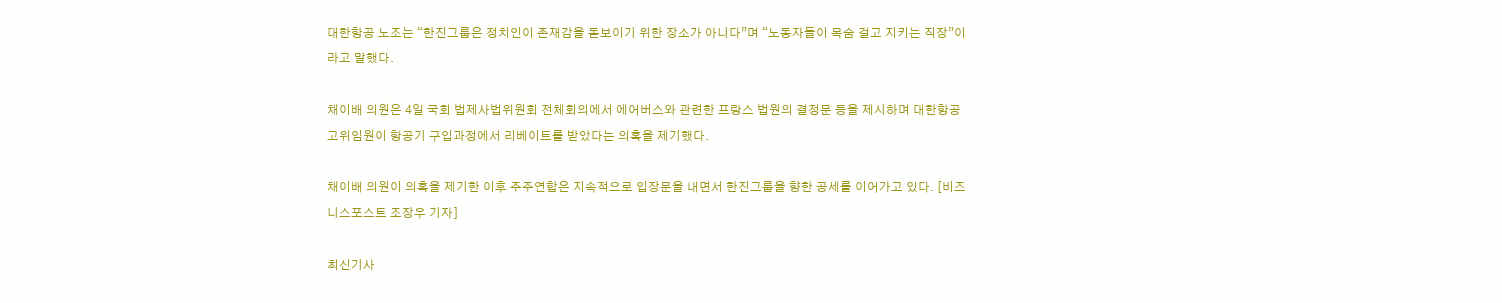대한항공 노조는 “한진그룹은 정치인이 존재감을 돋보이기 위한 장소가 아니다”며 “노동자들이 목숨 걸고 지키는 직장”이라고 말했다.

채이배 의원은 4일 국회 법제사법위원회 전체회의에서 에어버스와 관련한 프랑스 법원의 결정문 등을 제시하며 대한항공 고위임원이 항공기 구입과정에서 리베이트를 받았다는 의혹을 제기했다.

채이배 의원이 의혹을 제기한 이후 주주연합은 지속적으로 입장문을 내면서 한진그룹을 향한 공세를 이어가고 있다. [비즈니스포스트 조장우 기자]

최신기사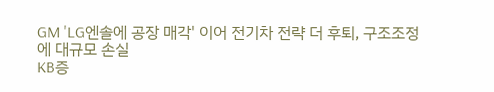GM 'LG엔솔에 공장 매각' 이어 전기차 전략 더 후퇴, 구조조정에 대규모 손실
KB증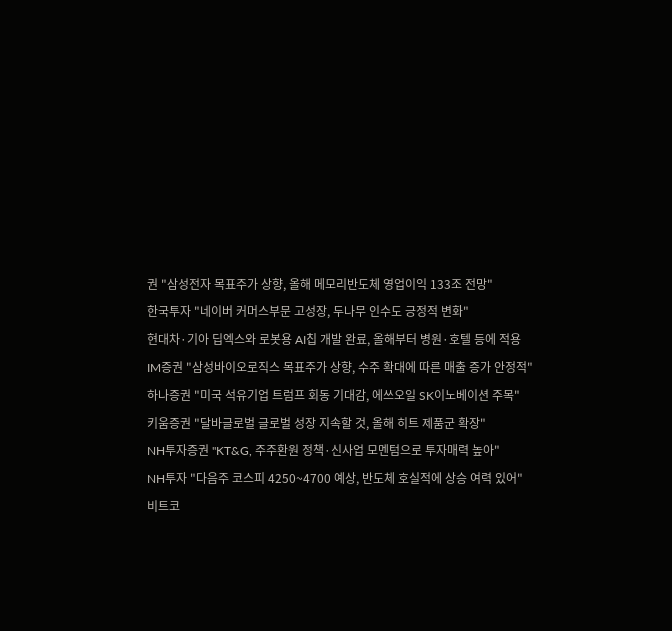권 "삼성전자 목표주가 상향, 올해 메모리반도체 영업이익 133조 전망"
한국투자 "네이버 커머스부문 고성장, 두나무 인수도 긍정적 변화"
현대차·기아 딥엑스와 로봇용 AI칩 개발 완료, 올해부터 병원·호텔 등에 적용
IM증권 "삼성바이오로직스 목표주가 상향, 수주 확대에 따른 매출 증가 안정적"
하나증권 "미국 석유기업 트럼프 회동 기대감, 에쓰오일 SK이노베이션 주목"
키움증권 "달바글로벌 글로벌 성장 지속할 것, 올해 히트 제품군 확장"
NH투자증권 "KT&G, 주주환원 정책·신사업 모멘텀으로 투자매력 높아"
NH투자 "다음주 코스피 4250~4700 예상, 반도체 호실적에 상승 여력 있어"
비트코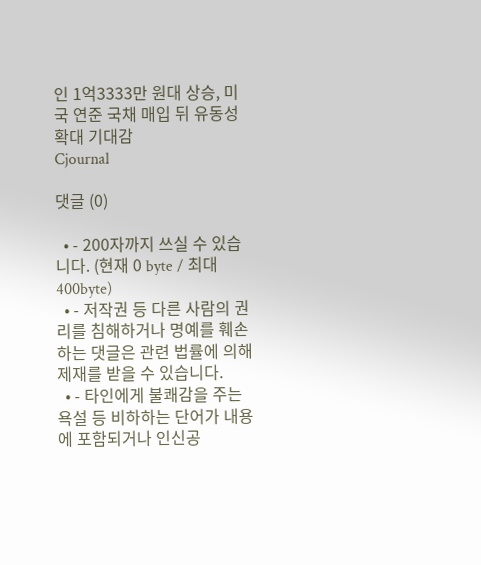인 1억3333만 원대 상승, 미국 연준 국채 매입 뒤 유동성 확대 기대감
Cjournal

댓글 (0)

  • - 200자까지 쓰실 수 있습니다. (현재 0 byte / 최대 400byte)
  • - 저작권 등 다른 사람의 권리를 침해하거나 명예를 훼손하는 댓글은 관련 법률에 의해 제재를 받을 수 있습니다.
  • - 타인에게 불쾌감을 주는 욕설 등 비하하는 단어가 내용에 포함되거나 인신공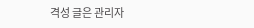격성 글은 관리자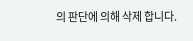의 판단에 의해 삭제 합니다.